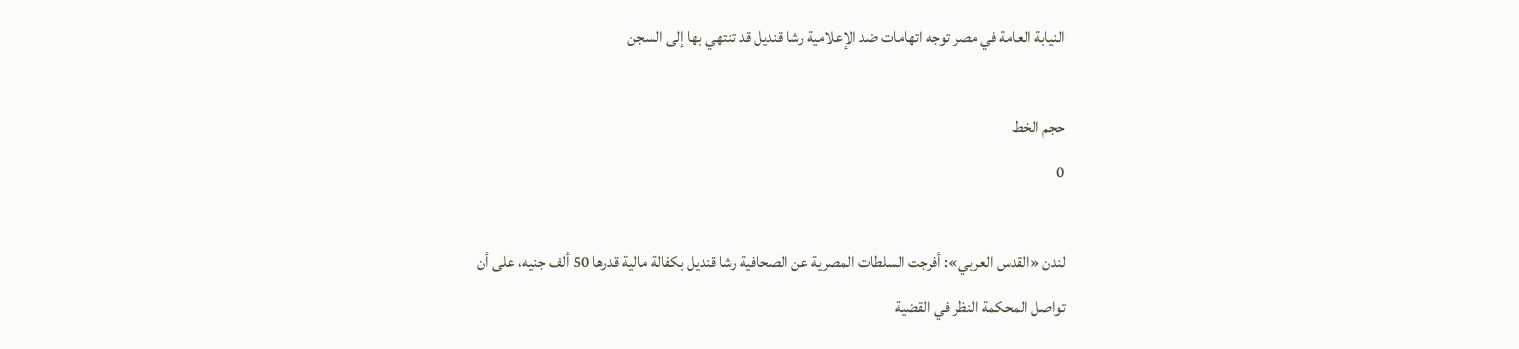النيابة العامة في مصر توجه اتهامات ضد الإعلامية رشا قنديل قد تنتهي بها إلى السجن

حجم الخط
0

لندن «القدس العربي»: أفرجت السلطات المصرية عن الصحافية رشا قنديل بكفالة مالية قدرها 50 ألف جنيه، على أن تواصل المحكمة النظر في القضية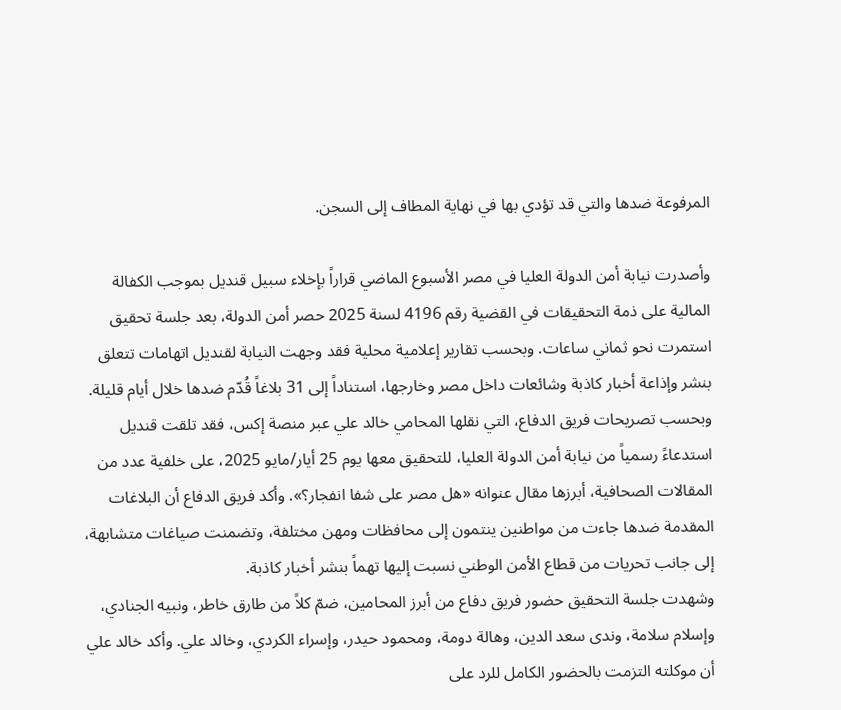المرفوعة ضدها والتي قد تؤدي بها في نهاية المطاف إلى السجن.

وأصدرت نيابة أمن الدولة العليا في مصر الأسبوع الماضي قراراً بإخلاء سبيل قنديل بموجب الكفالة المالية على ذمة التحقيقات في القضية رقم 4196 لسنة 2025 حصر أمن الدولة، بعد جلسة تحقيق استمرت نحو ثماني ساعات. وبحسب تقارير إعلامية محلية فقد وجهت النيابة لقنديل اتهامات تتعلق بنشر وإذاعة أخبار كاذبة وشائعات داخل مصر وخارجها، استناداً إلى 31 بلاغاً قُدّم ضدها خلال أيام قليلة.
وبحسب تصريحات فريق الدفاع، التي نقلها المحامي خالد علي عبر منصة إكس، فقد تلقت قنديل استدعاءً رسمياً من نيابة أمن الدولة العليا، للتحقيق معها يوم 25 أيار/مايو 2025، على خلفية عدد من المقالات الصحافية، أبرزها مقال عنوانه «هل مصر على شفا انفجار؟». وأكد فريق الدفاع أن البلاغات المقدمة ضدها جاءت من مواطنين ينتمون إلى محافظات ومهن مختلفة، وتضمنت صياغات متشابهة، إلى جانب تحريات من قطاع الأمن الوطني نسبت إليها تهماً بنشر أخبار كاذبة.
وشهدت جلسة التحقيق حضور فريق دفاع من أبرز المحامين، ضمّ كلاً من طارق خاطر، ونبيه الجنادي، وإسلام سلامة، وندى سعد الدين، وهالة دومة، ومحمود حيدر، وإسراء الكردي، وخالد علي. وأكد خالد علي أن موكلته التزمت بالحضور الكامل للرد على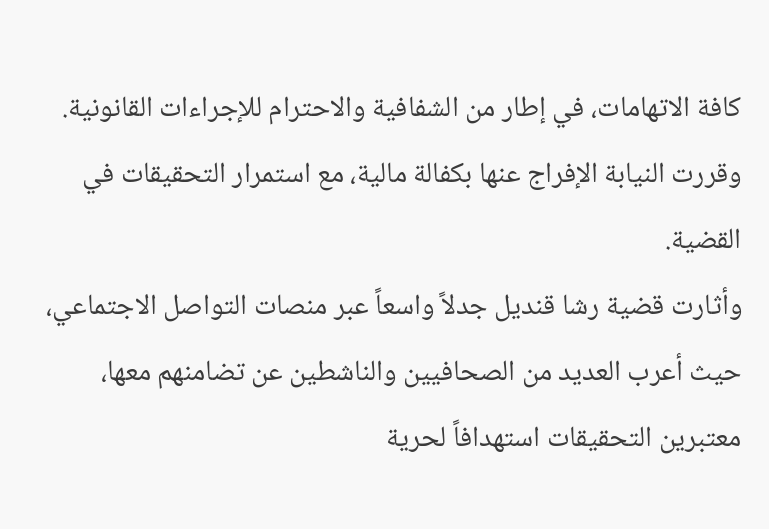كافة الاتهامات، في إطار من الشفافية والاحترام للإجراءات القانونية.
وقررت النيابة الإفراج عنها بكفالة مالية، مع استمرار التحقيقات في القضية.
وأثارت قضية رشا قنديل جدلاً واسعاً عبر منصات التواصل الاجتماعي، حيث أعرب العديد من الصحافيين والناشطين عن تضامنهم معها، معتبرين التحقيقات استهدافاً لحرية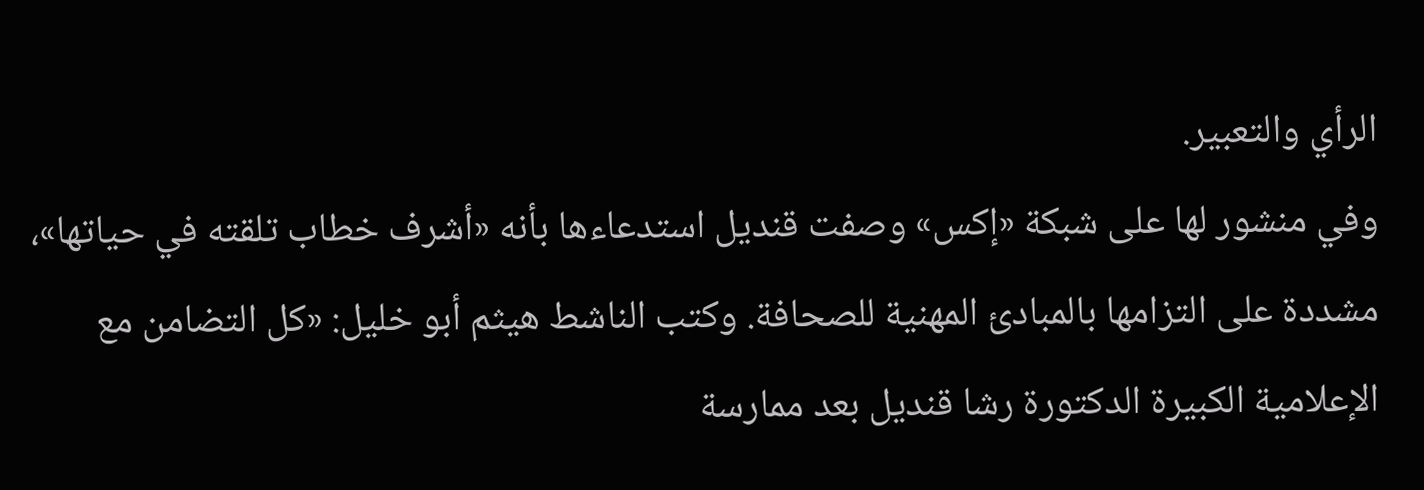الرأي والتعبير.
وفي منشور لها على شبكة «إكس» وصفت قنديل استدعاءها بأنه «أشرف خطاب تلقته في حياتها»، مشددة على التزامها بالمبادئ المهنية للصحافة. وكتب الناشط هيثم أبو خليل: «كل التضامن مع الإعلامية الكبيرة الدكتورة رشا قنديل بعد ممارسة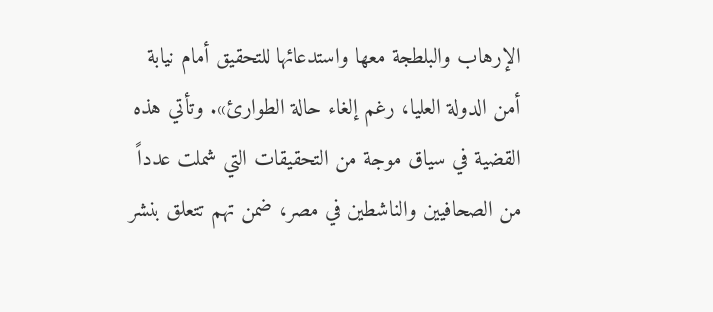الإرهاب والبلطجة معها واستدعائها للتحقيق أمام نيابة أمن الدولة العليا، رغم إلغاء حالة الطوارئ». وتأتي هذه القضية في سياق موجة من التحقيقات التي شملت عدداً من الصحافيين والناشطين في مصر، ضمن تهم تتعلق بنشر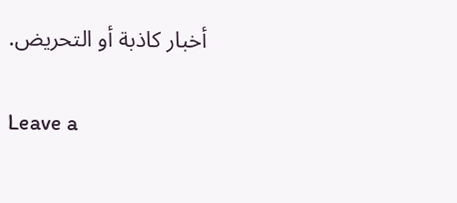أخبار كاذبة أو التحريض.

Leave a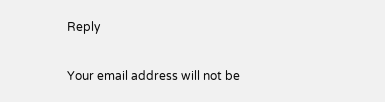Reply

Your email address will not be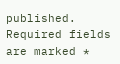published. Required fields are marked *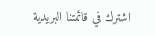اشترك في قائمتنا البريدية